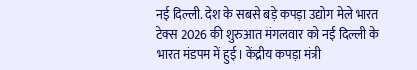नई दिल्ली. देश के सबसे बड़े कपड़ा उद्योग मेले भारत टेक्स 2026 की शुरुआत मंगलवार को नई दिल्ली के भारत मंडपम में हुई। केंद्रीय कपड़ा मंत्री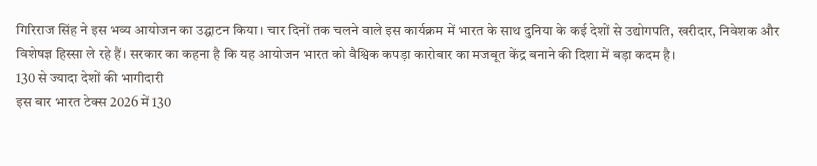गिरिराज सिंह ने इस भव्य आयोजन का उद्घाटन किया। चार दिनों तक चलने वाले इस कार्यक्रम में भारत के साथ दुनिया के कई देशों से उद्योगपति, खरीदार, निवेशक और विशेषज्ञ हिस्सा ले रहे हैं। सरकार का कहना है कि यह आयोजन भारत को वैश्विक कपड़ा कारोबार का मजबूत केंद्र बनाने की दिशा में बड़ा कदम है।
130 से ज्यादा देशों की भागीदारी
इस बार भारत टेक्स 2026 में 130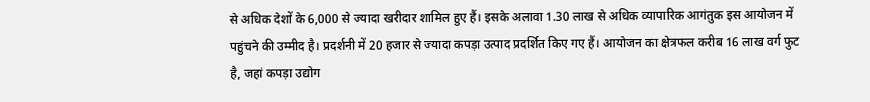से अधिक देशों के 6,000 से ज्यादा खरीदार शामिल हुए हैं। इसके अलावा 1.30 लाख से अधिक व्यापारिक आगंतुक इस आयोजन में पहुंचने की उम्मीद है। प्रदर्शनी में 20 हजार से ज्यादा कपड़ा उत्पाद प्रदर्शित किए गए हैं। आयोजन का क्षेत्रफल करीब 16 लाख वर्ग फुट है, जहां कपड़ा उद्योग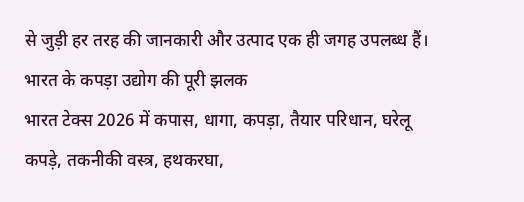से जुड़ी हर तरह की जानकारी और उत्पाद एक ही जगह उपलब्ध हैं।
भारत के कपड़ा उद्योग की पूरी झलक
भारत टेक्स 2026 में कपास, धागा, कपड़ा, तैयार परिधान, घरेलू कपड़े, तकनीकी वस्त्र, हथकरघा,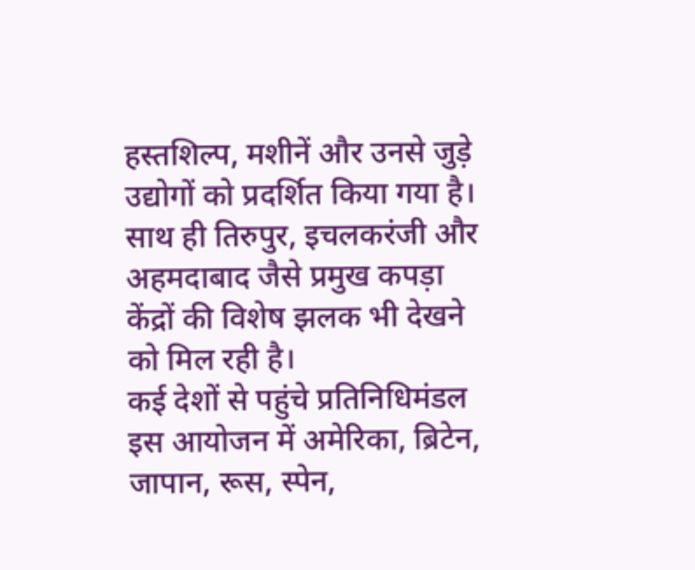हस्तशिल्प, मशीनें और उनसे जुड़े उद्योगों को प्रदर्शित किया गया है। साथ ही तिरुपुर, इचलकरंजी और अहमदाबाद जैसे प्रमुख कपड़ा केंद्रों की विशेष झलक भी देखने को मिल रही है।
कई देशों से पहुंचे प्रतिनिधिमंडल
इस आयोजन में अमेरिका, ब्रिटेन, जापान, रूस, स्पेन,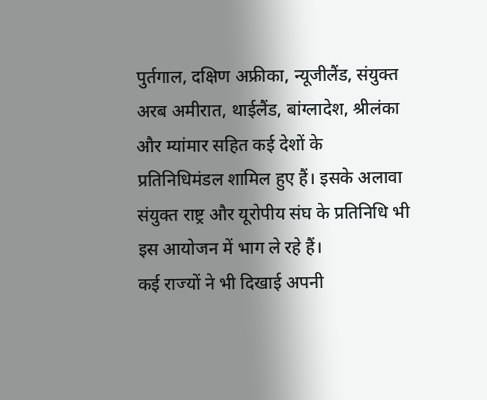पुर्तगाल, दक्षिण अफ्रीका, न्यूजीलैंड, संयुक्त अरब अमीरात, थाईलैंड, बांग्लादेश, श्रीलंका और म्यांमार सहित कई देशों के प्रतिनिधिमंडल शामिल हुए हैं। इसके अलावा संयुक्त राष्ट्र और यूरोपीय संघ के प्रतिनिधि भी इस आयोजन में भाग ले रहे हैं।
कई राज्यों ने भी दिखाई अपनी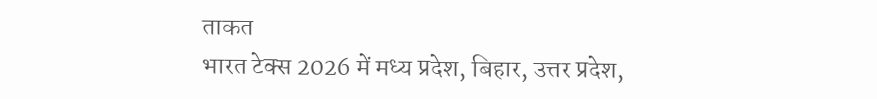ताकत
भारत टेक्स 2026 में मध्य प्रदेश, बिहार, उत्तर प्रदेश,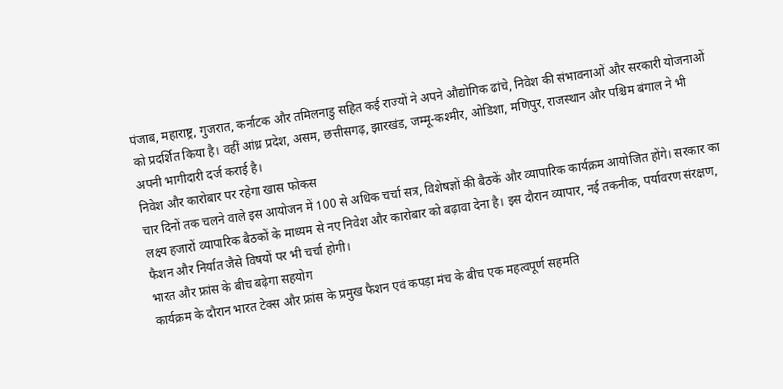पंजाब, महाराष्ट्र, गुजरात, कर्नाटक और तमिलनाडु सहित कई राज्यों ने अपने औद्योगिक ढांचे, निवेश की संभावनाओं और सरकारी योजनाओं को प्रदर्शित किया है। वहीं आंध्र प्रदेश, असम, छत्तीसगढ़, झारखंड, जम्मू-कश्मीर, ओडिशा, मणिपुर, राजस्थान और पश्चिम बंगाल ने भी अपनी भागीदारी दर्ज कराई है।
निवेश और कारोबार पर रहेगा खास फोकस
चार दिनों तक चलने वाले इस आयोजन में 100 से अधिक चर्चा सत्र, विशेषज्ञों की बैठकें और व्यापारिक कार्यक्रम आयोजित होंगे। सरकार का लक्ष्य हजारों व्यापारिक बैठकों के माध्यम से नए निवेश और कारोबार को बढ़ावा देना है। इस दौरान व्यापार, नई तकनीक, पर्यावरण संरक्षण, फैशन और निर्यात जैसे विषयों पर भी चर्चा होगी।
भारत और फ्रांस के बीच बढ़ेगा सहयोग
कार्यक्रम के दौरान भारत टेक्स और फ्रांस के प्रमुख फैशन एवं कपड़ा मंच के बीच एक महत्वपूर्ण सहमति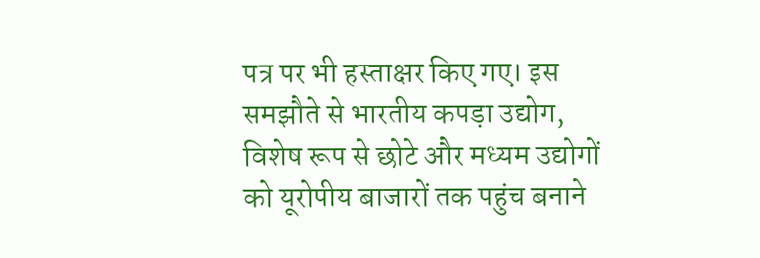पत्र पर भी हस्ताक्षर किए गए। इस समझौते से भारतीय कपड़ा उद्योग, विशेष रूप से छोटे और मध्यम उद्योगों को यूरोपीय बाजारों तक पहुंच बनाने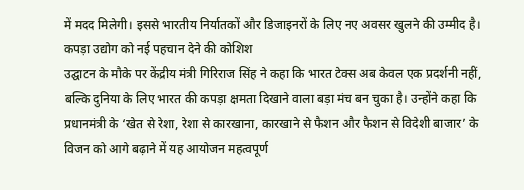में मदद मिलेगी। इससे भारतीय निर्यातकों और डिजाइनरों के लिए नए अवसर खुलने की उम्मीद है।
कपड़ा उद्योग को नई पहचान देने की कोशिश
उद्घाटन के मौके पर केंद्रीय मंत्री गिरिराज सिंह ने कहा कि भारत टेक्स अब केवल एक प्रदर्शनी नहीं, बल्कि दुनिया के लिए भारत की कपड़ा क्षमता दिखाने वाला बड़ा मंच बन चुका है। उन्होंने कहा कि प्रधानमंत्री के ‘खेत से रेशा, रेशा से कारखाना, कारखाने से फैशन और फैशन से विदेशी बाजार’ के विजन को आगे बढ़ाने में यह आयोजन महत्वपूर्ण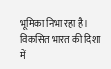भूमिका निभा रहा है।
विकसित भारत की दिशा में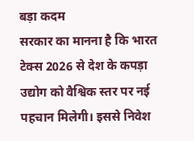बड़ा कदम
सरकार का मानना है कि भारत टेक्स 2026 से देश के कपड़ा उद्योग को वैश्विक स्तर पर नई पहचान मिलेगी। इससे निवेश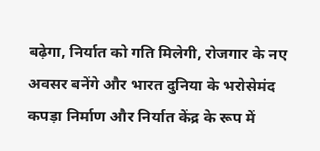बढ़ेगा, निर्यात को गति मिलेगी, रोजगार के नए अवसर बनेंगे और भारत दुनिया के भरोसेमंद कपड़ा निर्माण और निर्यात केंद्र के रूप में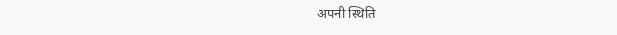अपनी स्थिति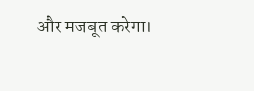और मजबूत करेगा।